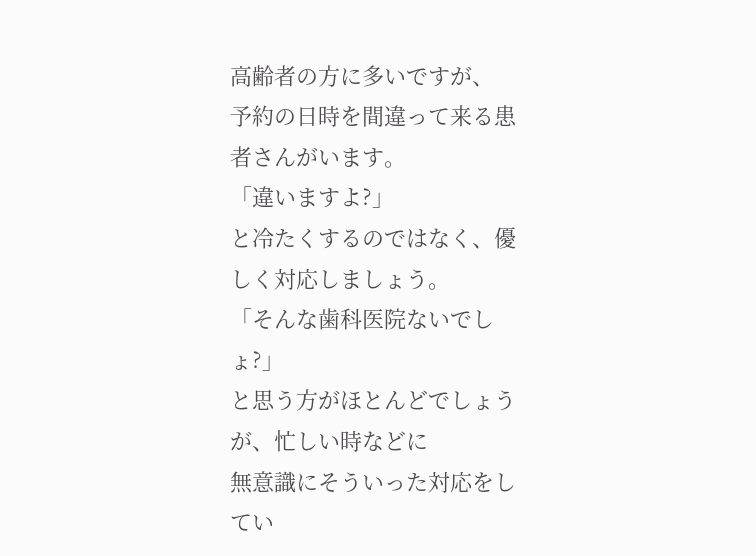高齢者の方に多いですが、
予約の日時を間違って来る患者さんがいます。
「違いますよ?」
と冷たくするのではなく、優しく対応しましょう。
「そんな歯科医院ないでしょ?」
と思う方がほとんどでしょうが、忙しい時などに
無意識にそういった対応をしてい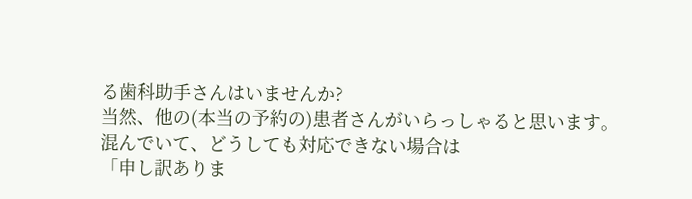る歯科助手さんはいませんか?
当然、他の(本当の予約の)患者さんがいらっしゃると思います。
混んでいて、どうしても対応できない場合は
「申し訳ありま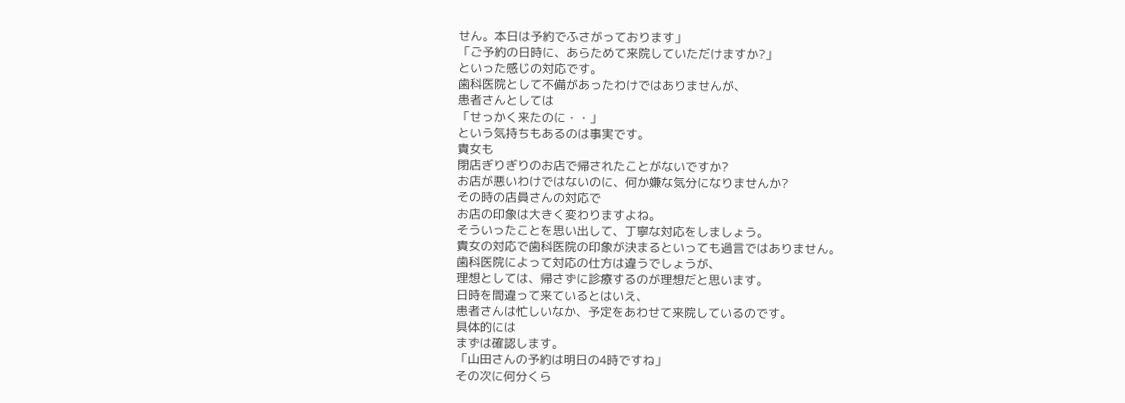せん。本日は予約でふさがっております」
「ご予約の日時に、あらためて来院していただけますか?」
といった感じの対応です。
歯科医院として不備があったわけではありませんが、
患者さんとしては
「せっかく来たのに・・」
という気持ちもあるのは事実です。
貴女も
閉店ぎりぎりのお店で帰されたことがないですか?
お店が悪いわけではないのに、何か嫌な気分になりませんか?
その時の店員さんの対応で
お店の印象は大きく変わりますよね。
そういったことを思い出して、丁寧な対応をしましょう。
貴女の対応で歯科医院の印象が決まるといっても過言ではありません。
歯科医院によって対応の仕方は違うでしょうが、
理想としては、帰さずに診療するのが理想だと思います。
日時を間違って来ているとはいえ、
患者さんは忙しいなか、予定をあわせて来院しているのです。
具体的には
まずは確認します。
「山田さんの予約は明日の4時ですね」
その次に何分くら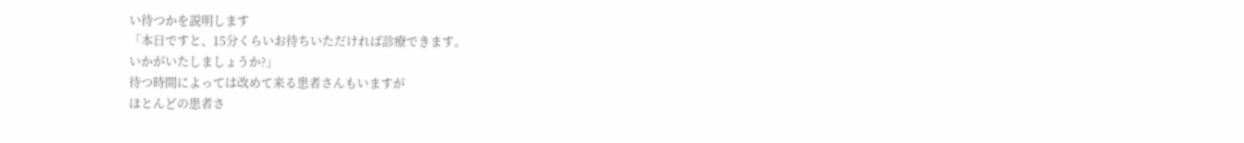い待つかを説明します
「本日ですと、15分くらいお待ちいただければ診療できます。
いかがいたしましょうか?」
待つ時間によっては改めて来る患者さんもいますが
ほとんどの患者さ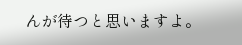んが待つと思いますよ。